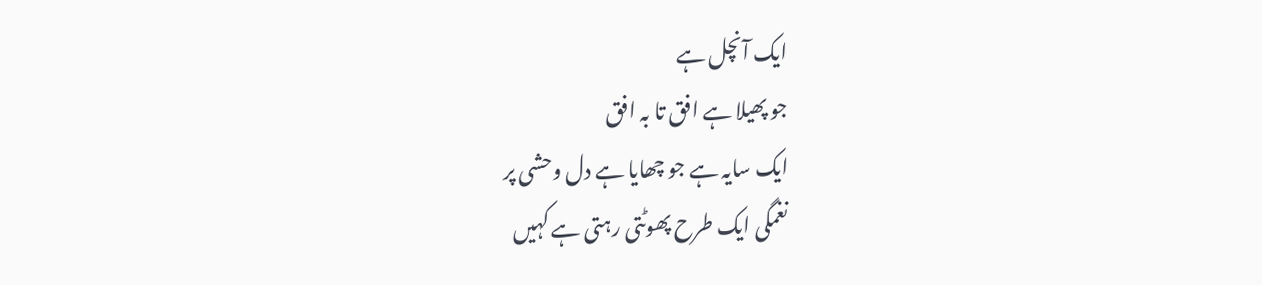ایک آنچل ہے
جو پھیلا ہے افق تا بہ افق
ایک سایہ ہے جو چھایا ہے دل وحشی پر
نغمگی ایک طرح پھوٹتی رہتی ہے کہیں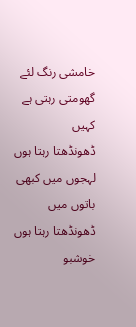خامشی رنگ لئے گھومتی رہتی ہے کہیں
ڈھونڈھتا رہتا ہوں
لہجوں میں کبھی باتوں میں
ڈھونڈھتا رہتا ہوں
خوشبو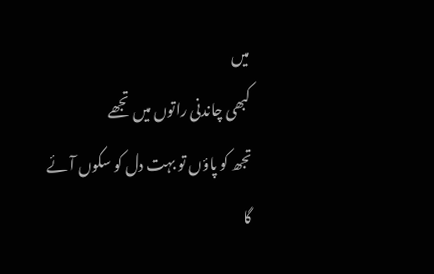میں
کبھی چاندنی راتوں میں تجھے
تجھ کو پاؤں تو بہت دل کو سکوں آئے گا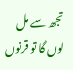تجھ سے مل لوں گا تو قرنوں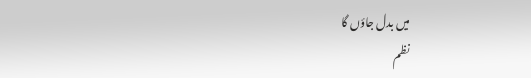میں بدل جاؤں گا
نظم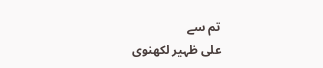تم سے
علی ظہیر لکھنوی